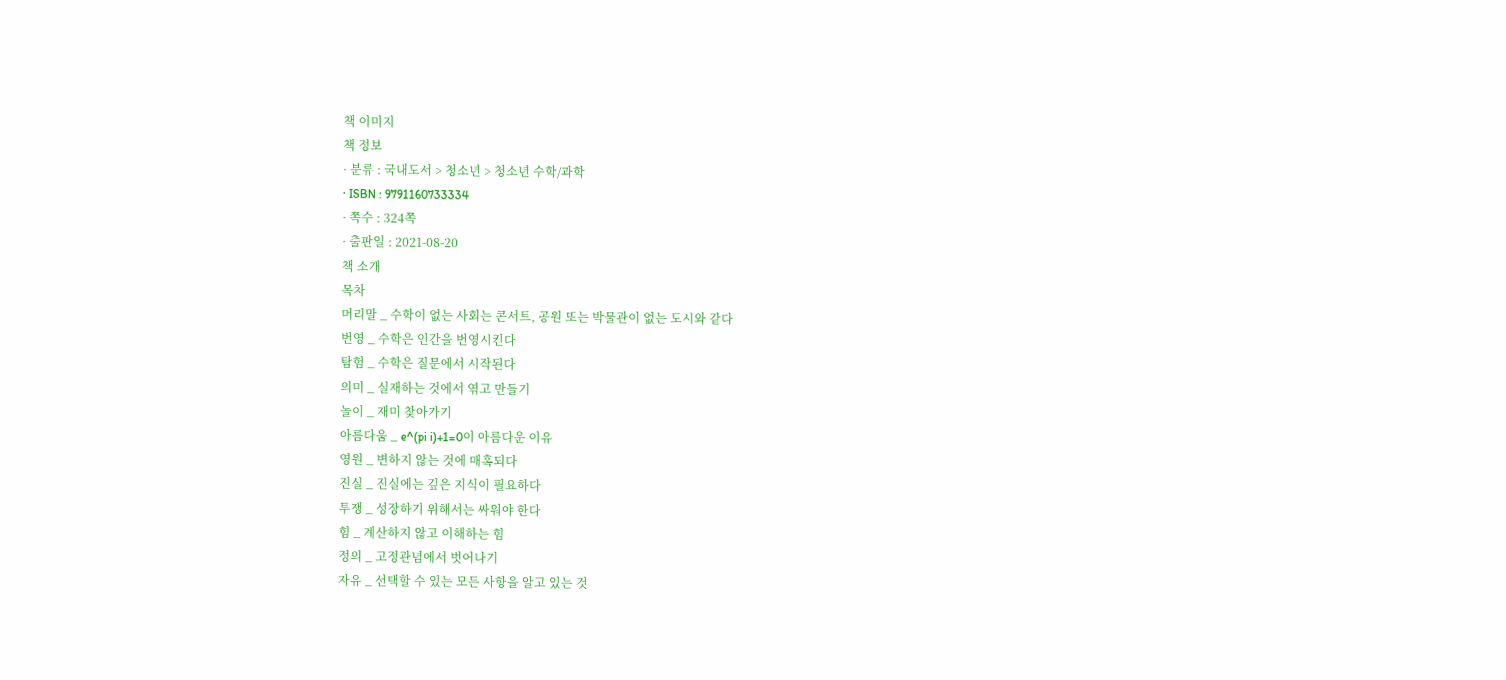책 이미지
책 정보
· 분류 : 국내도서 > 청소년 > 청소년 수학/과학
· ISBN : 9791160733334
· 쪽수 : 324쪽
· 출판일 : 2021-08-20
책 소개
목차
머리말 _ 수학이 없는 사회는 콘서트, 공원 또는 박물관이 없는 도시와 같다
번영 _ 수학은 인간을 번영시킨다
탐험 _ 수학은 질문에서 시작된다
의미 _ 실재하는 것에서 엮고 만들기
놀이 _ 재미 찾아가기
아름다움 _ e^(pi i)+1=0이 아름다운 이유
영원 _ 변하지 않는 것에 매혹되다
진실 _ 진실에는 깊은 지식이 필요하다
투쟁 _ 성장하기 위해서는 싸워야 한다
힘 _ 계산하지 않고 이해하는 힘
정의 _ 고정관념에서 벗어나기
자유 _ 선택할 수 있는 모든 사항을 알고 있는 것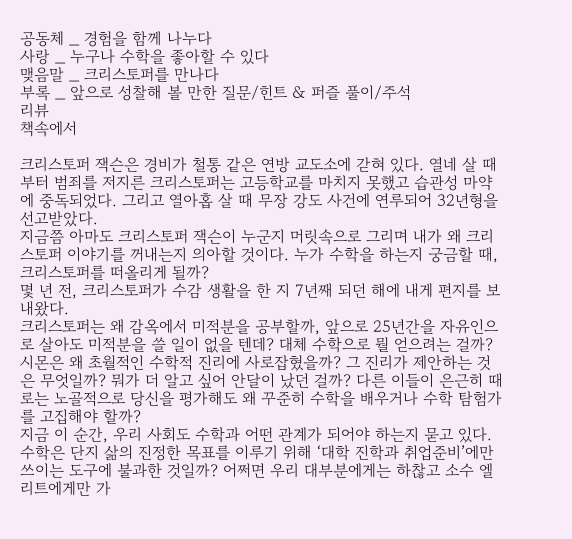공동체 _ 경험을 함께 나누다
사랑 _ 누구나 수학을 좋아할 수 있다
맺음말 _ 크리스토퍼를 만나다
부록 _ 앞으로 성찰해 볼 만한 질문/힌트 & 퍼즐 풀이/주석
리뷰
책속에서

크리스토퍼 잭슨은 경비가 철통 같은 연방 교도소에 갇혀 있다. 열네 살 때부터 범죄를 저지른 크리스토퍼는 고등학교를 마치지 못했고 습관성 마약에 중독되었다. 그리고 열아홉 살 때 무장 강도 사건에 연루되어 32년형을 선고받았다.
지금쯤 아마도 크리스토퍼 잭슨이 누군지 머릿속으로 그리며 내가 왜 크리스토퍼 이야기를 꺼내는지 의아할 것이다. 누가 수학을 하는지 궁금할 때, 크리스토퍼를 떠올리게 될까?
몇 년 전, 크리스토퍼가 수감 생활을 한 지 7년째 되던 해에 내게 편지를 보내왔다.
크리스토퍼는 왜 감옥에서 미적분을 공부할까, 앞으로 25년간을 자유인으로 살아도 미적분을 쓸 일이 없을 텐데? 대체 수학으로 뭘 얻으려는 걸까? 시몬은 왜 초월적인 수학적 진리에 사로잡혔을까? 그 진리가 제안하는 것은 무엇일까? 뭐가 더 알고 싶어 안달이 났던 걸까? 다른 이들이 은근히 때로는 노골적으로 당신을 평가해도 왜 꾸준히 수학을 배우거나 수학 탐험가를 고집해야 할까?
지금 이 순간, 우리 사회도 수학과 어떤 관계가 되어야 하는지 묻고 있다. 수학은 단지 삶의 진정한 목표를 이루기 위해 ‘대학 진학과 취업준비’에만 쓰이는 도구에 불과한 것일까? 어쩌면 우리 대부분에게는 하찮고 소수 엘리트에게만 가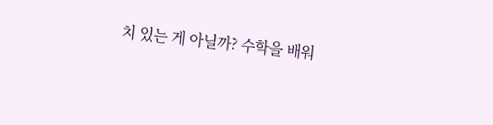치 있는 게 아닐까? 수학을 배워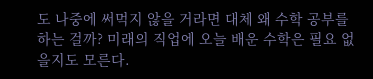도 나중에 써먹지 않을 거라면 대체 왜 수학 공부를 하는 걸까? 미래의 직업에 오늘 배운 수학은 필요 없을지도 모른다.